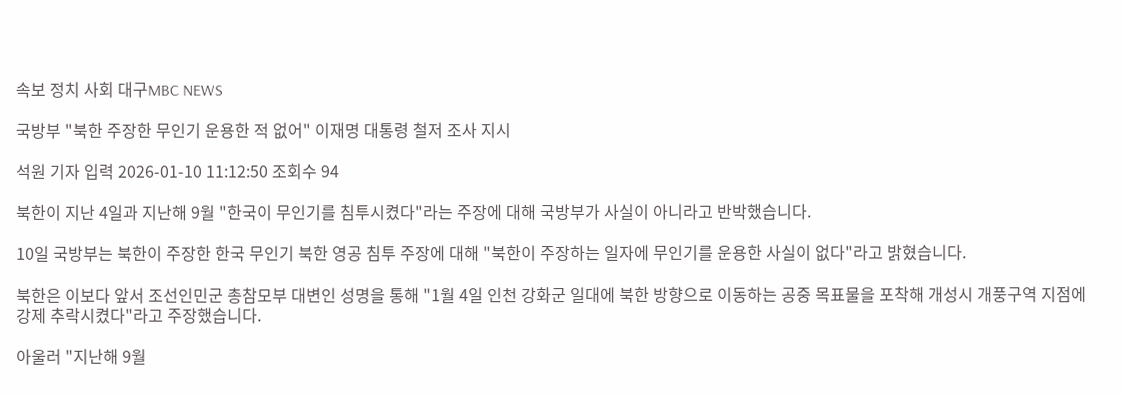속보 정치 사회 대구MBC NEWS

국방부 "북한 주장한 무인기 운용한 적 없어" 이재명 대통령 철저 조사 지시

석원 기자 입력 2026-01-10 11:12:50 조회수 94

북한이 지난 4일과 지난해 9월 "한국이 무인기를 침투시켰다"라는 주장에 대해 국방부가 사실이 아니라고 반박했습니다.

10일 국방부는 북한이 주장한 한국 무인기 북한 영공 침투 주장에 대해 "북한이 주장하는 일자에 무인기를 운용한 사실이 없다"라고 밝혔습니다.

북한은 이보다 앞서 조선인민군 총참모부 대변인 성명을 통해 "1월 4일 인천 강화군 일대에 북한 방향으로 이동하는 공중 목표물을 포착해 개성시 개풍구역 지점에 강제 추락시켰다"라고 주장했습니다.

아울러 "지난해 9월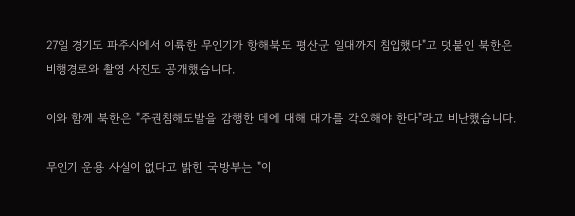27일 경기도 파주시에서 이륙한 무인기가 항해북도 평산군 일대까지 침입했다"고 덧붙인 북한은 비행경로와 촬영 사진도 공개했습니다.

이와 함께 북한은 "주권침해도발을 감행한 데에 대해 대가를 각오해야 한다"라고 비난했습니다.

무인기 운용 사실이 없다고 밝힌 국방부는 "이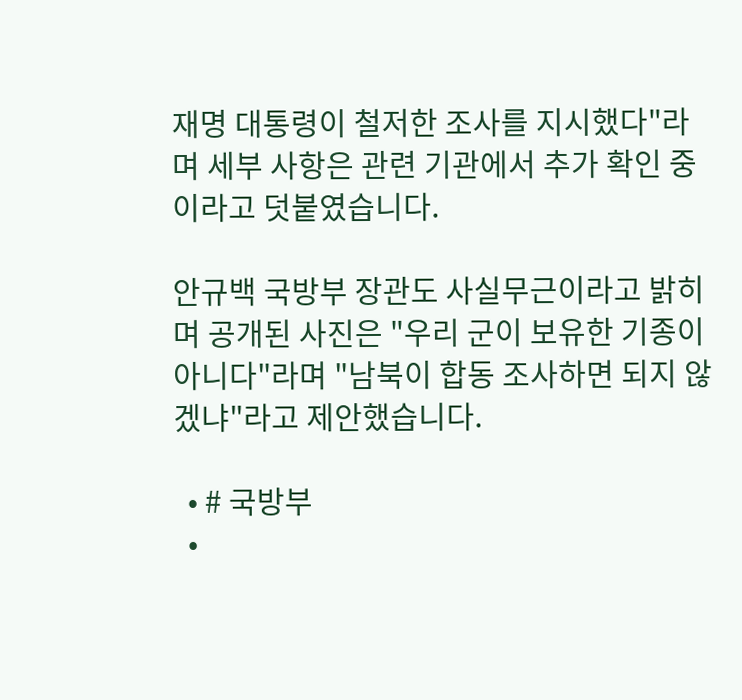재명 대통령이 철저한 조사를 지시했다"라며 세부 사항은 관련 기관에서 추가 확인 중이라고 덧붙였습니다.

안규백 국방부 장관도 사실무근이라고 밝히며 공개된 사진은 "우리 군이 보유한 기종이 아니다"라며 "남북이 합동 조사하면 되지 않겠냐"라고 제안했습니다.

  • # 국방부
  •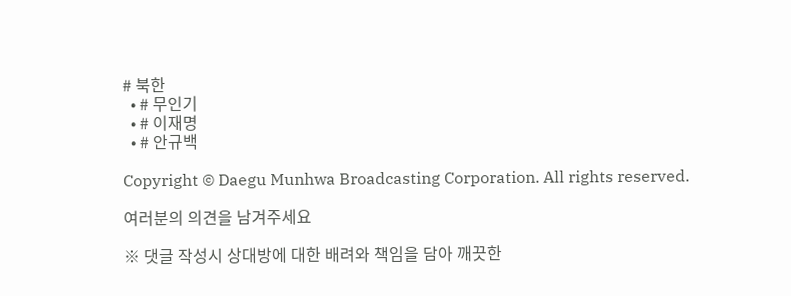# 북한
  • # 무인기
  • # 이재명
  • # 안규백

Copyright © Daegu Munhwa Broadcasting Corporation. All rights reserved.

여러분의 의견을 남겨주세요

※ 댓글 작성시 상대방에 대한 배려와 책임을 담아 깨끗한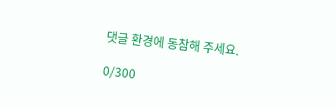댓글 환경에 동참해 주세요.

0/300